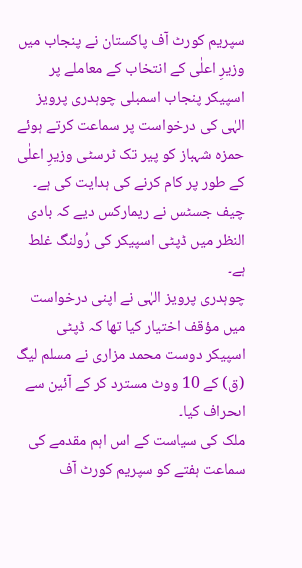سپریم کورٹ آف پاکستان نے پنجاب میں وزیرِ اعلٰی کے انتخاب کے معاملے پر اسپیکر پنجاب اسمبلی چوہدری پرویز الہٰی کی درخواست پر سماعت کرتے ہوئے حمزہ شہباز کو پیر تک ٹرسٹی وزیرِ اعلٰی کے طور پر کام کرنے کی ہدایت کی ہے۔ چیف جسٹس نے ریمارکس دیے کہ بادی النظر میں ڈپٹی اسپیکر کی رُولنگ غلط ہے۔
چوہدری پرویز الہٰی نے اپنی درخواست میں مؤقف اختیار کیا تھا کہ ڈپٹی اسپیکر دوست محمد مزاری نے مسلم لیگ (ق) کے 10 ووٹ مسترد کر کے آئین سے اںحراف کیا۔
ملک کی سیاست کے اس اہم مقدمے کی سماعت ہفتے کو سپریم کورٹ آف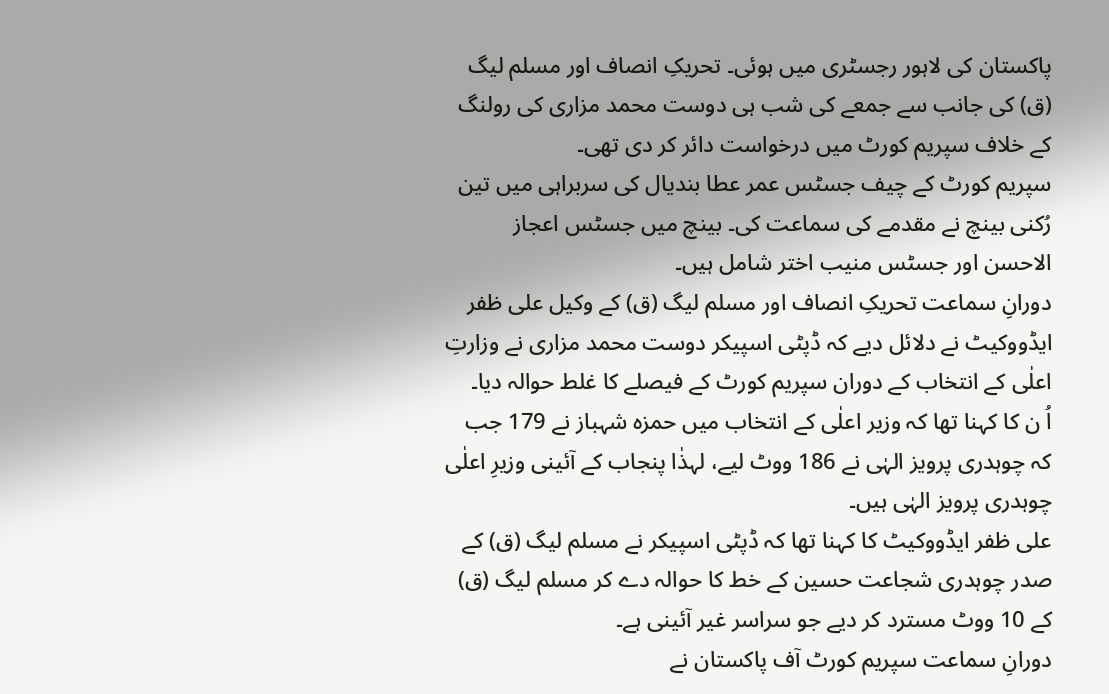پاکستان کی لاہور رجسٹری میں ہوئی۔ تحریکِ انصاف اور مسلم لیگ (ق) کی جانب سے جمعے کی شب ہی دوست محمد مزاری کی رولنگ کے خلاف سپریم کورٹ میں درخواست دائر کر دی تھی۔
سپریم کورٹ کے چیف جسٹس عمر عطا بندیال کی سربراہی میں تین رُکنی بینچ نے مقدمے کی سماعت کی۔ بینچ میں جسٹس اعجاز الاحسن اور جسٹس منیب اختر شامل ہیں۔
دورانِ سماعت تحریکِ انصاف اور مسلم لیگ (ق) کے وکیل علی ظفر ایڈووکیٹ نے دلائل دیے کہ ڈپٹی اسپیکر دوست محمد مزاری نے وزارتِ اعلٰی کے انتخاب کے دوران سپریم کورٹ کے فیصلے کا غلط حوالہ دیا۔
اُ ن کا کہنا تھا کہ وزیر اعلٰی کے انتخاب میں حمزہ شہباز نے 179 جب کہ چوہدری پرویز الہٰی نے 186 ووٹ لیے، لہذٰا پنجاب کے آئینی وزیرِ اعلٰی چوہدری پرویز الہٰی ہیں۔
علی ظفر ایڈووکیٹ کا کہنا تھا کہ ڈپٹی اسپیکر نے مسلم لیگ (ق) کے صدر چوہدری شجاعت حسین کے خط کا حوالہ دے کر مسلم لیگ (ق) کے 10 ووٹ مسترد کر دیے جو سراسر غیر آئینی ہے۔
دورانِ سماعت سپریم کورٹ آف پاکستان نے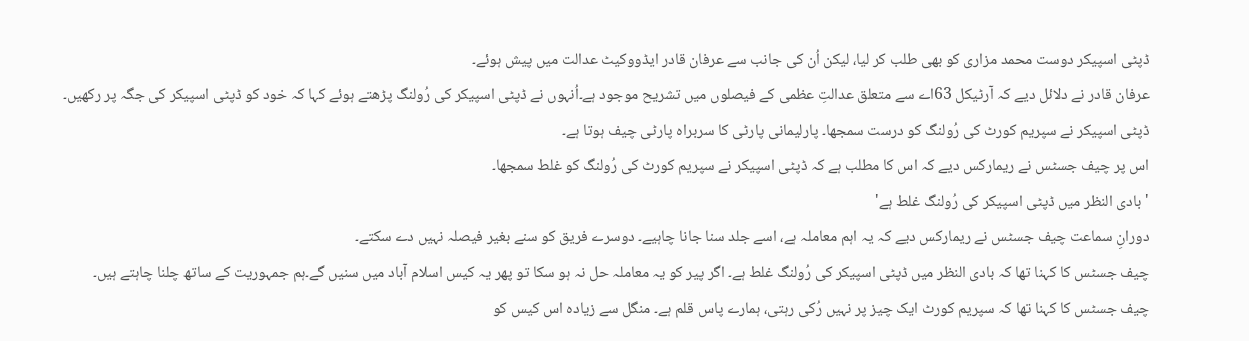ڈپٹی اسپیکر دوست محمد مزاری کو بھی طلب کر لیا، لیکن اُن کی جانب سے عرفان قادر ایڈووکیٹ عدالت میں پیش ہوئے۔
عرفان قادر نے دلائل دیے کہ آرٹیکل 63اے سے متعلق عدالتِ عظمی کے فیصلوں میں تشریح موجود ہے۔اُنہوں نے ڈپٹی اسپیکر کی رُولنگ پڑھتے ہوئے کہا کہ خود کو ڈپٹی اسپیکر کی جگہ پر رکھیں۔ ڈپٹی اسپیکر نے سپریم کورٹ کی رُولنگ کو درست سمجھا۔ پارلیمانی پارٹی کا سربراہ پارٹی چیف ہوتا ہے۔
اس پر چیف جسٹس نے ریمارکس دیے کہ اس کا مطلب ہے کہ ڈپٹی اسپیکر نے سپریم کورٹ کی رُولنگ کو غلط سمجھا۔
'بادی النظر میں ڈپٹی اسپیکر کی رُولنگ غلط ہے'
دورانِ سماعت چیف جسٹس نے ریمارکس دیے کہ یہ اہم معاملہ ہے، اسے جلد سنا جانا چاہیے۔ دوسرے فریق کو سنے بغیر فیصلہ نہیں دے سکتے۔
چیف جسٹس کا کہنا تھا کہ بادی النظر میں ڈپٹی اسپیکر کی رُولنگ غلط ہے۔ اگر پیر کو یہ معاملہ حل نہ ہو سکا تو پھر یہ کیس اسلام آباد میں سنیں گے۔ہم جمہوریت کے ساتھ چلنا چاہتے ہیں۔
چیف جسٹس کا کہنا تھا کہ سپریم کورٹ ایک چیز پر نہیں رُکی رہتی، ہمارے پاس قلم ہے۔ منگل سے زیادہ اس کیس کو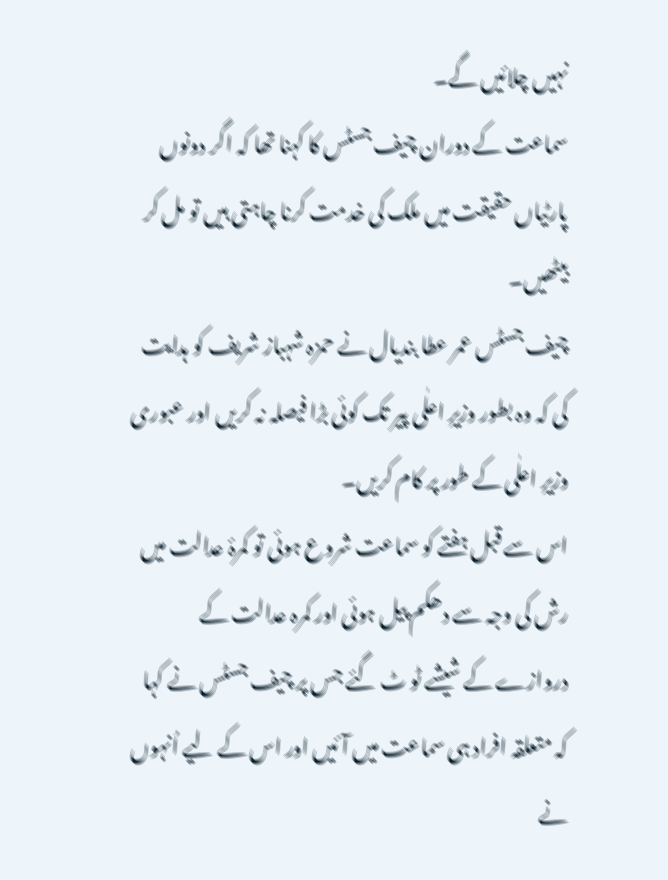نہیں چلائیں گے۔
سماعت کے دوران چیف جسٹس کا کہنا تھا کہ اگر دونوں پارٹیاں حقیقت میں ملک کی خدمت کرنا چاہتی ہیں تو مل کر بیٹھیں۔
چیف جسٹس عمر عطا بندیال نے حمزہ شہباز شریف کو ہدایت کی کہ وہ بطور وزیرِ اعلٰی پیر تک کوئی بڑا فیصلہ نہ کریں اور عبوری وزیرِ اعلٰی کے طور پر کام کریں۔
اس سے قبل ہفتے کو سماعت شروع ہوئی تو کمرۂ عدالت میں رش کی وجہ سے دھکم پیل ہوئی اور کمرہ عدالت کے دروازے کے شیشے ٹو ٹ گئے جس پر چیف جسٹس نے کہا کہ متعلقہ افراد ہی سماعت میں آئیں اور اس کے لیے اُنہوں نے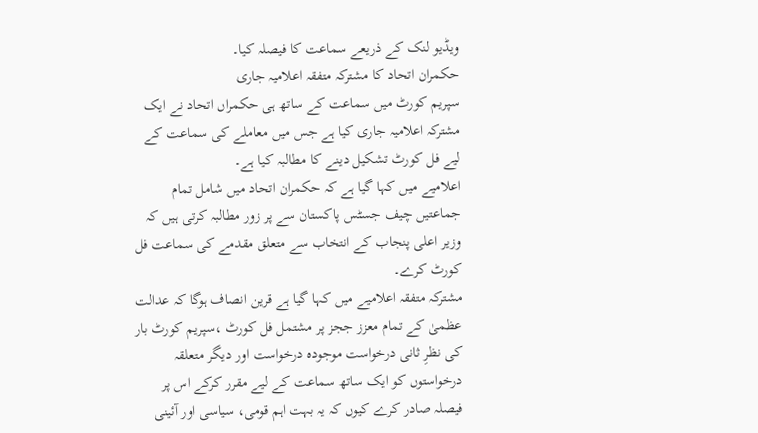ویڈیو لنک کے ذریعے سماعت کا فیصلہ کیا۔
حکمران اتحاد کا مشترکہ متفقہ اعلامیہ جاری
سپریم کورٹ میں سماعت کے ساتھ ہی حکمراں اتحاد نے ایک مشترکہ اعلامیہ جاری کیا ہے جس میں معاملے کی سماعت کے لیے فل کورٹ تشکیل دینے کا مطالبہ کیا ہے۔
اعلامیے میں کہا گیا ہے کہ حکمران اتحاد میں شامل تمام جماعتیں چیف جسٹس پاکستان سے پر زور مطالبہ کرتی ہیں کہ وزیر اعلی پنجاب کے انتخاب سے متعلق مقدمے کی سماعت فل کورٹ کرے۔
مشترکہ متفقہ اعلامیے میں کہا گیا ہے قرین انصاف ہوگا کہ عدالت عظمیٰ کے تمام معزز ججز پر مشتمل فل کورٹ ،سپریم کورٹ بار کی نظرِ ثانی درخواست موجودہ درخواست اور دیگر متعلقہ درخواستوں کو ایک ساتھ سماعت کے لیے مقرر کرکے اس پر فیصلہ صادر کرے کیوں کہ یہ بہت اہم قومی، سیاسی اور آئینی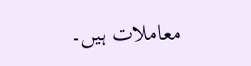معاملات ہیں۔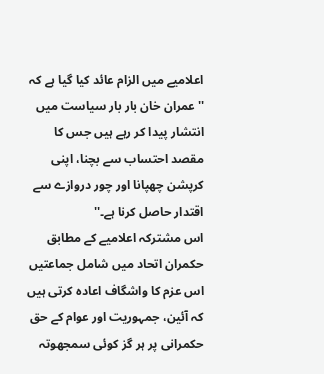اعلامیے میں الزام عائد کیا گیا ہے کہ ''عمران خان بار بار سیاست میں انتشار پیدا کر رہے ہیں جس کا مقصد احتساب سے بچنا، اپنی کرپشن چھپانا اور چور دروازے سے اقتدار حاصل کرنا ہے۔''
اس مشترکہ اعلامیے کے مطابق حکمران اتحاد میں شامل جماعتیں اس عزم کا واشگاف اعادہ کرتی ہیں کہ آئین، جمہوریت اور عوام کے حق حکمرانی پر ہر گز کوئی سمجھوتہ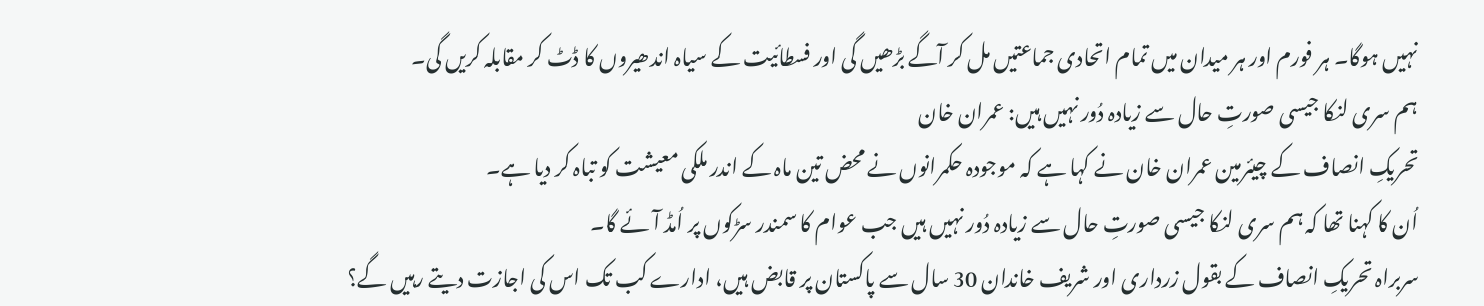نہیں ہوگا۔ ہر فورم اور ہر میدان میں تمام اتحادی جماعتیں مل کر آگے بڑھیں گی اور فسطائیت کے سیاہ اندھیروں کا ڈٹ کر مقابلہ کریں گی۔
ہم سری لنکا جیسی صورتِ حال سے زیادہ دُور نہیں ہیں: عمران خان
تحریکِ انصاف کے چیئرمین عمران خان نے کہا ہے کہ موجودہ حکمرانوں نے محض تین ماہ کے اندر ملکی معیشت کو تباہ کر دیا ہے۔
اُن کا کہنا تھا کہ ہم سری لنکا جیسی صورتِ حال سے زیادہ دُور نہیں ہیں جب عوام کا سمندر سڑکوں پر اُمڈ آئے گا۔
سربراہ تحریکِ انصاف کے بقول زرداری اور شریف خاندان 30 سال سے پاکستان پر قابض ہیں، ادارے کب تک اس کی اجازت دیتے رہیں گے؟